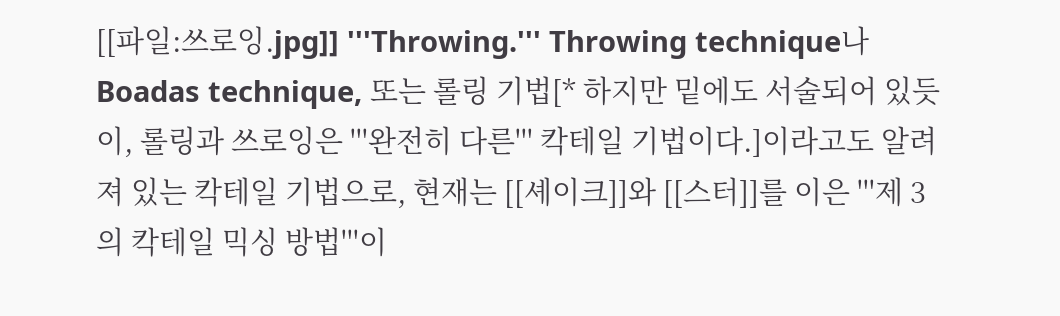[[파일:쓰로잉.jpg]] '''Throwing.''' Throwing technique나 Boadas technique, 또는 롤링 기법[* 하지만 밑에도 서술되어 있듯이, 롤링과 쓰로잉은 '''완전히 다른''' 칵테일 기법이다.]이라고도 알려져 있는 칵테일 기법으로, 현재는 [[셰이크]]와 [[스터]]를 이은 '''제 3의 칵테일 믹싱 방법'''이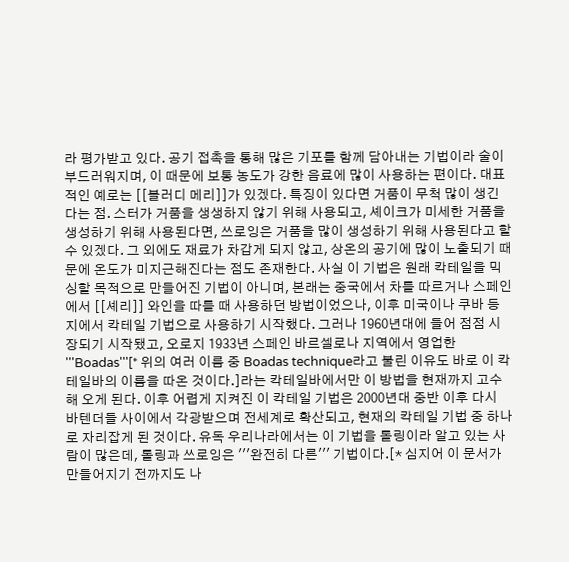라 평가받고 있다. 공기 접촉을 통해 많은 기포를 함께 담아내는 기법이라 술이 부드러워지며, 이 때문에 보통 농도가 강한 음료에 많이 사용하는 편이다. 대표적인 예로는 [[블러디 메리]]가 있겠다. 특징이 있다면 거품이 무척 많이 생긴다는 점. 스터가 거품을 생생하지 않기 위해 사용되고, 셰이크가 미세한 거품을 생성하기 위해 사용된다면, 쓰로잉은 거품을 많이 생성하기 위해 사용된다고 할 수 있겠다. 그 외에도 재료가 차갑게 되지 않고, 상온의 공기에 많이 노출되기 때문에 온도가 미지근해진다는 점도 존재한다. 사실 이 기법은 원래 칵테일을 믹싱할 목적으로 만들어진 기법이 아니며, 본래는 중국에서 차를 따르거나 스페인에서 [[셰리]] 와인을 따를 때 사용하던 방법이었으나, 이후 미국이나 쿠바 등지에서 칵테일 기법으로 사용하기 시작했다. 그러나 1960년대에 들어 점점 시장되기 시작됐고, 오로지 1933년 스페인 바르셀로나 지역에서 영업한 '''Boadas'''[* 위의 여러 이름 중 Boadas technique라고 불린 이유도 바로 이 칵테일바의 이름을 따온 것이다.]라는 칵테일바에서만 이 방법을 현재까지 고수해 오게 된다. 이후 어렵게 지켜진 이 칵테일 기법은 2000년대 중반 이후 다시 바텐더들 사이에서 각광받으며 전세계로 확산되고, 현재의 칵테일 기법 중 하나로 자리잡게 된 것이다. 유독 우리나라에서는 이 기법을 롤링이라 알고 있는 사람이 많은데, 롤링과 쓰로잉은 '''완전히 다른''' 기법이다.[* 심지어 이 문서가 만들어지기 전까지도 나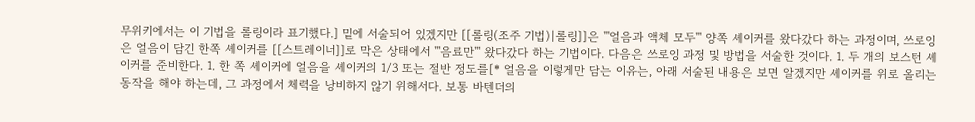무위키에서는 이 기법을 롤링이라 표기했다.] 밑에 서술되어 있겠지만 [[롤링(조주 기법)|롤링]]은 '''얼음과 액체 모두''' 양쪽 셰이커를 왔다갔다 하는 과정이며, 쓰로잉은 얼음이 담긴 한쪽 셰이커를 [[스트레이너]]로 막은 상태에서 '''음료만''' 왔다갔다 하는 기법이다. 다음은 쓰로잉 과정 및 방법을 서술한 것이다. 1. 두 개의 보스턴 셰이커를 준비한다. 1. 한 쪽 셰이커에 얼음을 셰이커의 1/3 또는 절반 정도를[* 얼음을 이렇게만 담는 이유는, 아래 서술된 내용은 보면 알겠지만 셰이커를 위로 올리는 동작을 해야 하는데, 그 과정에서 체력을 낭비하지 않기 위해서다. 보통 바텐더의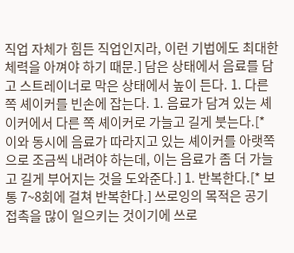직업 자체가 힘든 직업인지라, 이런 기법에도 최대한 체력을 아껴야 하기 때문.] 담은 상태에서 음료를 담고 스트레이너로 막은 상태에서 높이 든다. 1. 다른 쪽 셰이커를 빈손에 잡는다. 1. 음료가 담겨 있는 셰이커에서 다른 쪽 셰이커로 가늘고 길게 붓는다.[* 이와 동시에 음료가 따라지고 있는 셰이커를 아랫쪽으로 조금씩 내려야 하는데, 이는 음료가 좀 더 가늘고 길게 부어지는 것을 도와준다.] 1. 반복한다.[* 보통 7~8회에 걸쳐 반복한다.] 쓰로잉의 목적은 공기 접촉을 많이 일으키는 것이기에 쓰로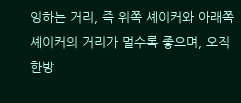잉하는 거리, 즉 위쪽 셰이커와 아래쪽 셰이커의 거리가 멀수록 좋으며, 오직 한방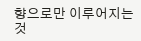향으로만 이루어지는 것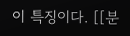이 특징이다. [[분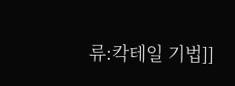류:칵테일 기법]]